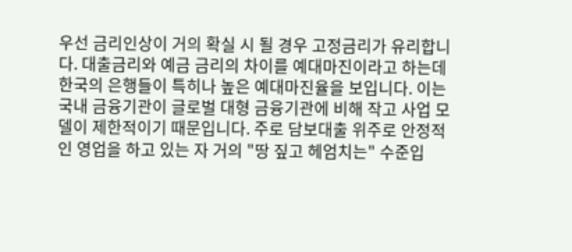우선 금리인상이 거의 확실 시 될 경우 고정금리가 유리합니다. 대출금리와 예금 금리의 차이를 예대마진이라고 하는데 한국의 은행들이 특히나 높은 예대마진율을 보입니다. 이는 국내 금융기관이 글로벌 대형 금융기관에 비해 작고 사업 모델이 제한적이기 때문입니다. 주로 담보대출 위주로 안정적인 영업을 하고 있는 자 거의 "땅 짚고 헤엄치는" 수준입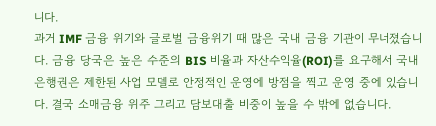니다.
과거 IMF 금융 위기와 글로벌 금융위기 때 많은 국내 금융 기관이 무너졌습니다. 금융 당국은 높은 수준의 BIS 비율과 자산수익율(ROI)를 요구해서 국내 은행권은 제한된 사업 모델로 안정적인 운영에 방점을 찍고 운영 중에 있습니다. 결국 소매금융 위주 그리고 담보대출 비중이 높을 수 밖에 없습니다.